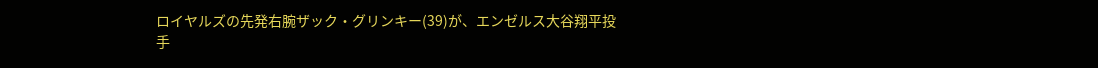ロイヤルズの先発右腕ザック・グリンキー(39)が、エンゼルス大谷翔平投手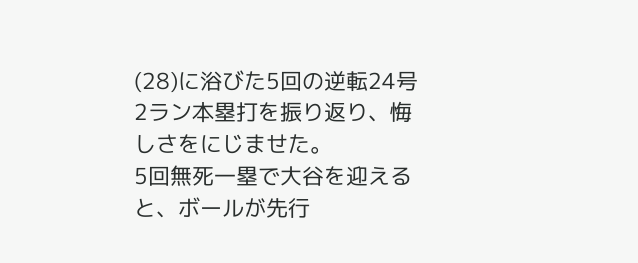(28)に浴びた5回の逆転24号2ラン本塁打を振り返り、悔しさをにじませた。
5回無死一塁で大谷を迎えると、ボールが先行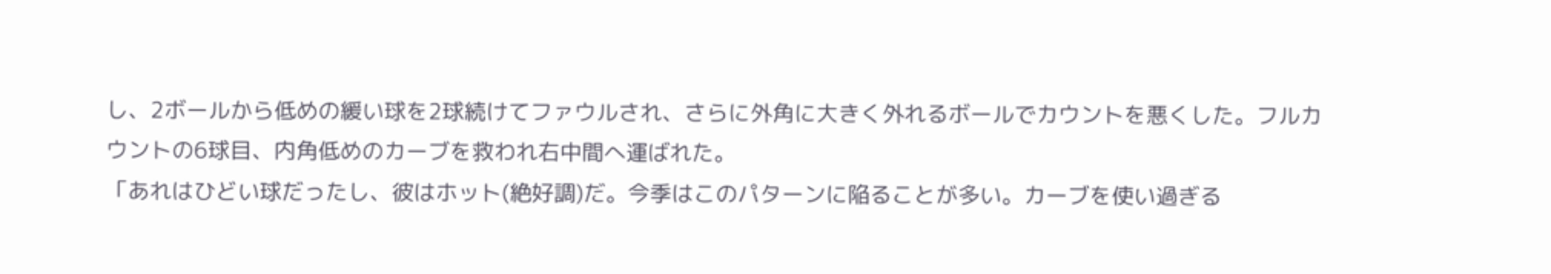し、2ボールから低めの緩い球を2球続けてファウルされ、さらに外角に大きく外れるボールでカウントを悪くした。フルカウントの6球目、内角低めのカーブを救われ右中間へ運ばれた。
「あれはひどい球だったし、彼はホット(絶好調)だ。今季はこのパターンに陥ることが多い。カーブを使い過ぎる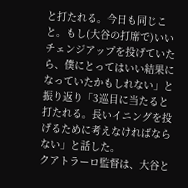と打たれる。今日も同じこと。もし(大谷の打席で)いいチェンジアップを投げていたら、僕にとってはいい結果になっていたかもしれない」と振り返り「3巡目に当たると打たれる。長いイニングを投げるために考えなければならない」と話した。
クアトラーロ監督は、大谷と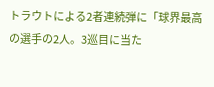トラウトによる2者連続弾に「球界最高の選手の2人。3巡目に当た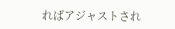ればアジャストされ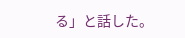る」と話した。